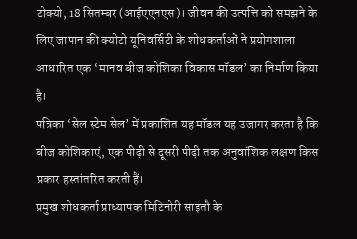टोक्यो, 18 सितम्बर (आईएएनएस)। जीवन की उत्पत्ति को समझने के लिए जापान की क्योटो यूनिवर्सिटी के शोधकर्ताओं ने प्रयोगशाला आधारित एक ‘मानव बीज कोशिका विकास मॉडल’ का निर्माण किया है।
पत्रिका ‘सेल स्टेम सेल’ में प्रकाशित यह मॉडल यह उजागर करता है कि बीज कोशिकाएं, एक पीढ़ी से दूसरी पीढ़ी तक अनुवांशिक लक्षण किस प्रकार हस्तांतरित करती हैं।
प्रमुख शोधकर्ता प्राध्यापक मिटिनोरी साइतौ के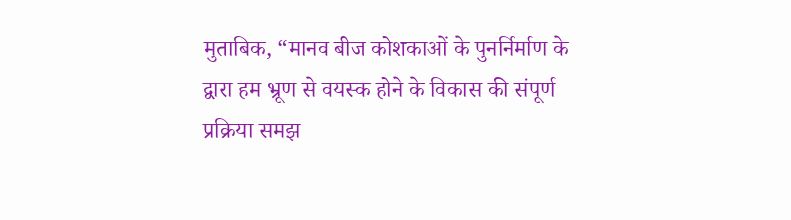मुताबिक, “मानव बीज कोशकाओं के पुनर्निर्माण के द्वारा हम भ्रूण से वयस्क होने के विकास की संपूर्ण प्रक्रिया समझ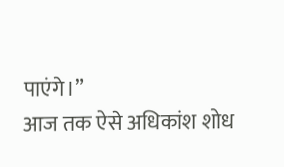पाएंगे।”
आज तक ऐसे अधिकांश शोध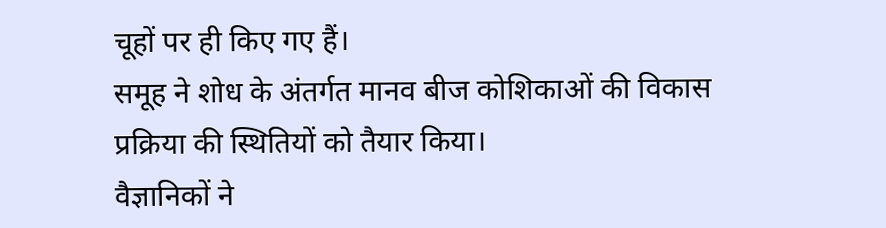चूहों पर ही किए गए हैं।
समूह ने शोध के अंतर्गत मानव बीज कोशिकाओं की विकास प्रक्रिया की स्थितियों को तैयार किया।
वैज्ञानिकों ने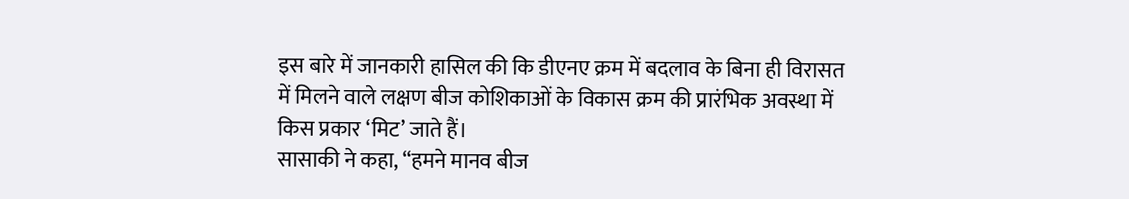इस बारे में जानकारी हासिल की कि डीएनए क्रम में बदलाव के बिना ही विरासत में मिलने वाले लक्षण बीज कोशिकाओं के विकास क्रम की प्रारंभिक अवस्था में किस प्रकार ‘मिट’ जाते हैं।
सासाकी ने कहा, “हमने मानव बीज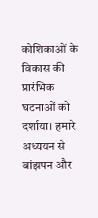कोशिकाओं के विकास की प्रारंभिक घटनाओं को दर्शाया। हमारे अध्ययन से बांझपन और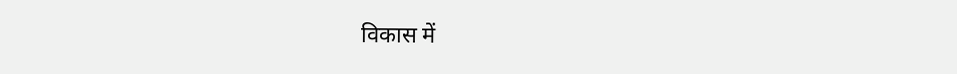विकास में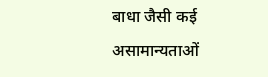बाधा जैसी कई असामान्यताओं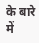के बारे में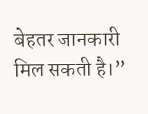बेहतर जानकारी मिल सकती है।”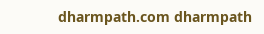dharmpath.com dharmpath